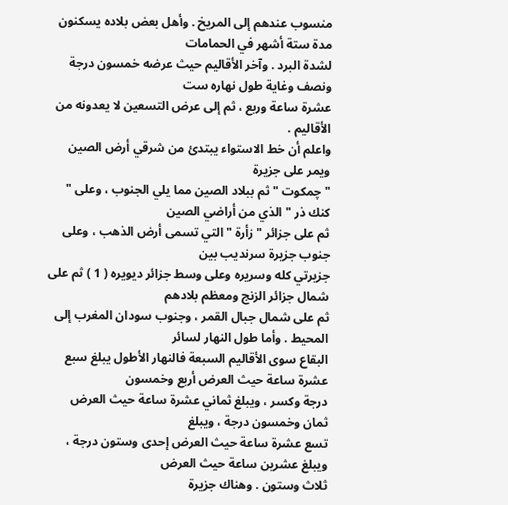منسوب عندهم إلى المريخ . وأهل بعض بلاده يسكنون مدة ستة أشهر في الحمامات
لشدة البرد . وآخر الأقاليم حيث عرضه خمسون درجة ونصف وغاية طول نهاره ست
عشرة ساعة وربع ، ثم إلى عرض التسعين لا يعدونه من الأقاليم .
واعلم أن خط الاستواء يبتدئ من شرقي أرض الصين ويمر على جزيرة
" چمكوت " ثم ببلاد الصين مما يلي الجنوب ، وعلى " كنك ذر " الذي من أراضي الصين
ثم على جزائر " زأرة " التي تسمى أرض الذهب ، وعلى جنوب جزيرة سرنديب بين
جزيرتي كله وسريره وعلى وسط جزائر ديويره ( 1 ) ثم على شمال جزائر الزنج ومعظم بلادهم
ثم على شمال جبال القمر ، وجنوب سودان المغرب إلى المحيط . وأما طول النهار لسائر
البقاع سوى الأقاليم السبعة فالنهار الأطول يبلغ سبع عشرة ساعة حيث العرض أربع وخمسون
درجة وكسر ، ويبلغ ثماني عشرة ساعة حيث العرض ثمان وخمسون درجة ، ويبلغ
تسع عشرة ساعة حيث العرض إحدى وستون درجة ، ويبلغ عشرين ساعة حيث العرض
ثلاث وستون . وهناك جزيرة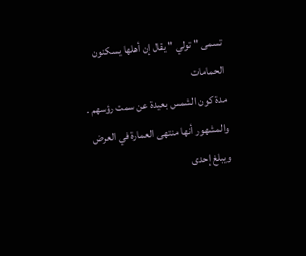تسمى " تولي " يقال إن أهلها يسكنون الحمامات
مدة كون الشمس بعيدة عن سمت رؤسهم . والمشهور أنها منتهى العمارة في العرض
ويبلغ إحدى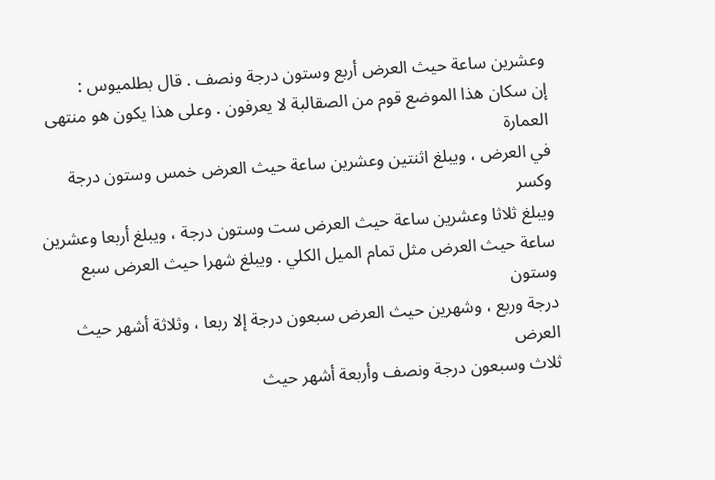وعشرين ساعة حيث العرض أربع وستون درجة ونصف . قال بطلميوس :
إن سكان هذا الموضع قوم من الصقالبة لا يعرفون . وعلى هذا يكون هو منتهى العمارة
في العرض ، ويبلغ اثنتين وعشرين ساعة حيث العرض خمس وستون درجة وكسر
ويبلغ ثلاثا وعشرين ساعة حيث العرض ست وستون درجة ، ويبلغ أربعا وعشرين
ساعة حيث العرض مثل تمام الميل الكلي . ويبلغ شهرا حيث العرض سبع وستون
درجة وربع ، وشهرين حيث العرض سبعون درجة إلا ربعا ، وثلاثة أشهر حيث العرض
ثلاث وسبعون درجة ونصف وأربعة أشهر حيث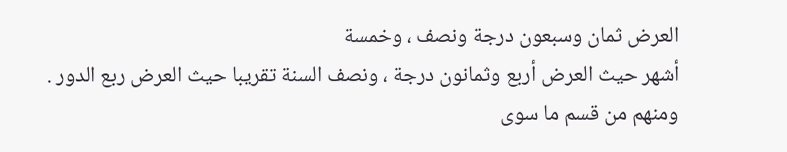العرض ثمان وسبعون درجة ونصف ، وخمسة
أشهر حيث العرض أربع وثمانون درجة ، ونصف السنة تقريبا حيث العرض ربع الدور .
ومنهم من قسم ما سوى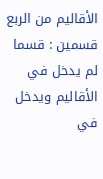الأقاليم من الربع قسمين : قسما لم يدخل في الأقاليم ويدخل في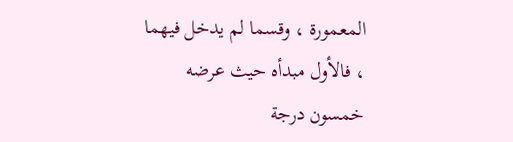المعمورة ، وقسما لم يدخل فيهما ، فالأول مبدأه حيث عرضه خمسون درجة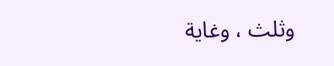وثلث ، وغاية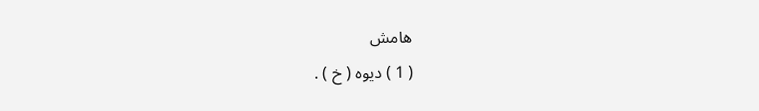هامش
( 1 ) ديوه ( خ ) .